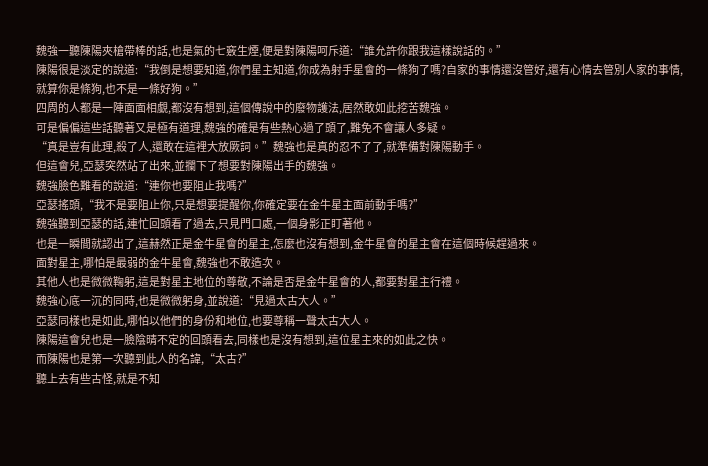魏強一聽陳陽夾槍帶棒的話,也是氣的七竅生煙,便是對陳陽呵斥道:“誰允許你跟我這樣說話的。”
陳陽很是淡定的說道:“我倒是想要知道,你們星主知道,你成為射手星會的一條狗了嗎?自家的事情還沒管好,還有心情去管別人家的事情,就算你是條狗,也不是一條好狗。”
四周的人都是一陣面面相覷,都沒有想到,這個傳說中的廢物護法,居然敢如此挖苦魏強。
可是偏偏這些話聽著又是極有道理,魏強的確是有些熱心過了頭了,難免不會讓人多疑。
“真是豈有此理,殺了人,還敢在這裡大放厥詞。”魏強也是真的忍不了了,就準備對陳陽動手。
但這會兒,亞瑟突然站了出來,並攔下了想要對陳陽出手的魏強。
魏強臉色難看的說道:“連你也要阻止我嗎?”
亞瑟搖頭,“我不是要阻止你,只是想要提醒你,你確定要在金牛星主面前動手嗎?”
魏強聽到亞瑟的話,連忙回頭看了過去,只見門口處,一個身影正盯著他。
也是一瞬間就認出了,這赫然正是金牛星會的星主,怎麼也沒有想到,金牛星會的星主會在這個時候趕過來。
面對星主,哪怕是最弱的金牛星會,魏強也不敢造次。
其他人也是微微鞠躬,這是對星主地位的尊敬,不論是否是金牛星會的人,都要對星主行禮。
魏強心底一沉的同時,也是微微躬身,並說道:“見過太古大人。”
亞瑟同樣也是如此,哪怕以他們的身份和地位,也要尊稱一聲太古大人。
陳陽這會兒也是一臉陰晴不定的回頭看去,同樣也是沒有想到,這位星主來的如此之快。
而陳陽也是第一次聽到此人的名諱,“太古?”
聽上去有些古怪,就是不知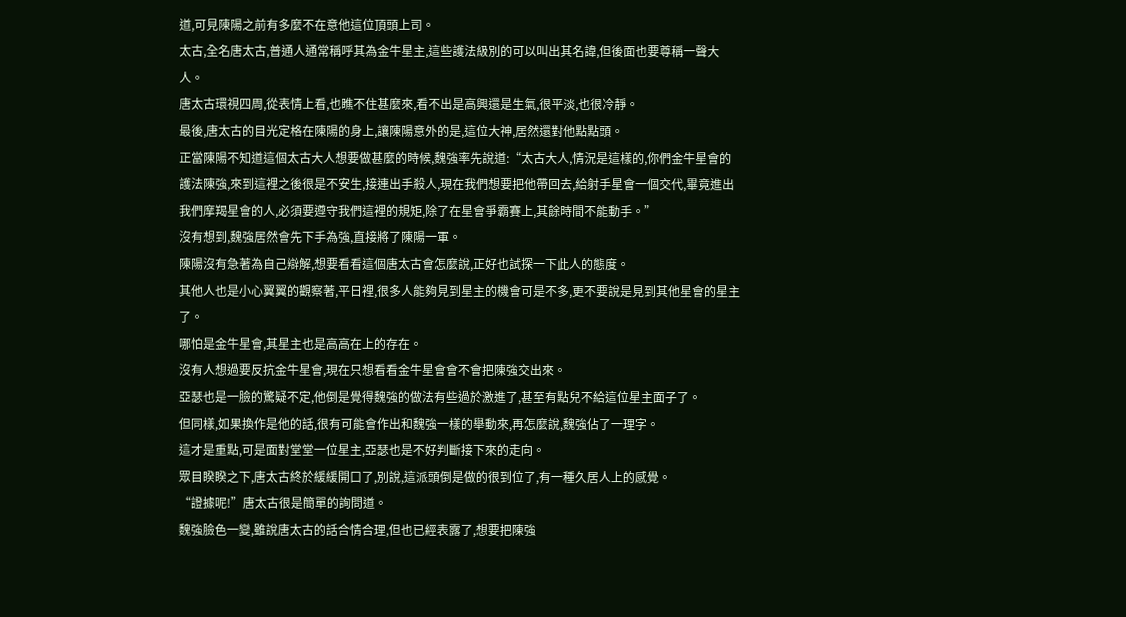道,可見陳陽之前有多麼不在意他這位頂頭上司。
太古,全名唐太古,普通人通常稱呼其為金牛星主,這些護法級別的可以叫出其名諱,但後面也要尊稱一聲大人。
唐太古環視四周,從表情上看,也瞧不住甚麼來,看不出是高興還是生氣,很平淡,也很冷靜。
最後,唐太古的目光定格在陳陽的身上,讓陳陽意外的是,這位大神,居然還對他點點頭。
正當陳陽不知道這個太古大人想要做甚麼的時候,魏強率先說道:“太古大人,情況是這樣的,你們金牛星會的護法陳強,來到這裡之後很是不安生,接連出手殺人,現在我們想要把他帶回去,給射手星會一個交代,畢竟進出我們摩羯星會的人,必須要遵守我們這裡的規矩,除了在星會爭霸賽上,其餘時間不能動手。”
沒有想到,魏強居然會先下手為強,直接將了陳陽一軍。
陳陽沒有急著為自己辯解,想要看看這個唐太古會怎麼說,正好也試探一下此人的態度。
其他人也是小心翼翼的觀察著,平日裡,很多人能夠見到星主的機會可是不多,更不要說是見到其他星會的星主了。
哪怕是金牛星會,其星主也是高高在上的存在。
沒有人想過要反抗金牛星會,現在只想看看金牛星會會不會把陳強交出來。
亞瑟也是一臉的驚疑不定,他倒是覺得魏強的做法有些過於激進了,甚至有點兒不給這位星主面子了。
但同樣,如果換作是他的話,很有可能會作出和魏強一樣的舉動來,再怎麼說,魏強佔了一理字。
這才是重點,可是面對堂堂一位星主,亞瑟也是不好判斷接下來的走向。
眾目睽睽之下,唐太古終於緩緩開口了,別說,這派頭倒是做的很到位了,有一種久居人上的感覺。
“證據呢!”唐太古很是簡單的詢問道。
魏強臉色一變,雖說唐太古的話合情合理,但也已經表露了,想要把陳強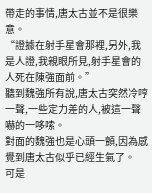帶走的事情,唐太古並不是很樂意。
“證據在射手星會那裡,另外,我是人證,我親眼所見,射手星會的人死在陳強面前。”
聽到魏強所有說,唐太古突然冷哼一聲,一些定力差的人,被這一聲嚇的一哆嗦。
對面的魏強也是心頭一顫,因為感覺到唐太古似乎已經生氣了。
可是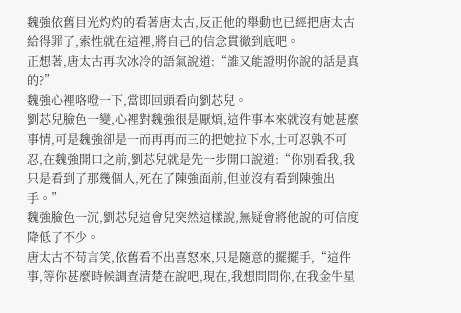魏強依舊目光灼灼的看著唐太古,反正他的舉動也已經把唐太古給得罪了,索性就在這裡,將自己的信念貫徹到底吧。
正想著,唐太古再次冰冷的語氣說道:“誰又能證明你說的話是真的?”
魏強心裡咯噔一下,當即回頭看向劉芯兒。
劉芯兒臉色一變,心裡對魏強很是厭煩,這件事本來就沒有她甚麼事情,可是魏強卻是一而再再而三的把她拉下水,士可忍孰不可忍,在魏強開口之前,劉芯兒就是先一步開口說道:“你別看我,我只是看到了那幾個人,死在了陳強面前,但並沒有看到陳強出手。”
魏強臉色一沉,劉芯兒這會兒突然這樣說,無疑會將他說的可信度降低了不少。
唐太古不苟言笑,依舊看不出喜怒來,只是隨意的擺擺手,“這件事,等你甚麼時候調查清楚在說吧,現在,我想問問你,在我金牛星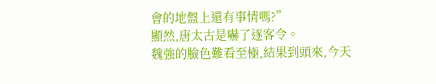會的地盤上還有事情嗎?”
顯然,唐太古是嚇了逐客令。
魏強的臉色難看至極,結果到頭來,今天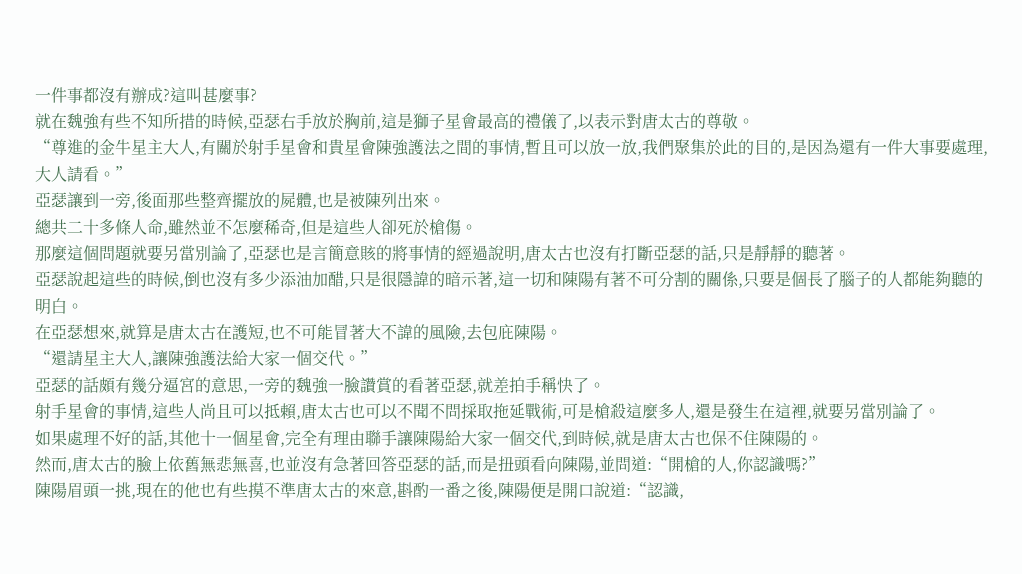一件事都沒有辦成?這叫甚麼事?
就在魏強有些不知所措的時候,亞瑟右手放於胸前,這是獅子星會最高的禮儀了,以表示對唐太古的尊敬。
“尊進的金牛星主大人,有關於射手星會和貴星會陳強護法之間的事情,暫且可以放一放,我們聚集於此的目的,是因為還有一件大事要處理,大人請看。”
亞瑟讓到一旁,後面那些整齊擺放的屍體,也是被陳列出來。
總共二十多條人命,雖然並不怎麼稀奇,但是這些人卻死於槍傷。
那麼這個問題就要另當別論了,亞瑟也是言簡意賅的將事情的經過說明,唐太古也沒有打斷亞瑟的話,只是靜靜的聽著。
亞瑟說起這些的時候,倒也沒有多少添油加醋,只是很隱諱的暗示著,這一切和陳陽有著不可分割的關係,只要是個長了腦子的人都能夠聽的明白。
在亞瑟想來,就算是唐太古在護短,也不可能冒著大不諱的風險,去包庇陳陽。
“還請星主大人,讓陳強護法給大家一個交代。”
亞瑟的話頗有幾分逼宮的意思,一旁的魏強一臉讚賞的看著亞瑟,就差拍手稱快了。
射手星會的事情,這些人尚且可以抵賴,唐太古也可以不聞不問採取拖延戰術,可是槍殺這麼多人,還是發生在這裡,就要另當別論了。
如果處理不好的話,其他十一個星會,完全有理由聯手讓陳陽給大家一個交代,到時候,就是唐太古也保不住陳陽的。
然而,唐太古的臉上依舊無悲無喜,也並沒有急著回答亞瑟的話,而是扭頭看向陳陽,並問道:“開槍的人,你認識嗎?”
陳陽眉頭一挑,現在的他也有些摸不準唐太古的來意,斟酌一番之後,陳陽便是開口說道:“認識,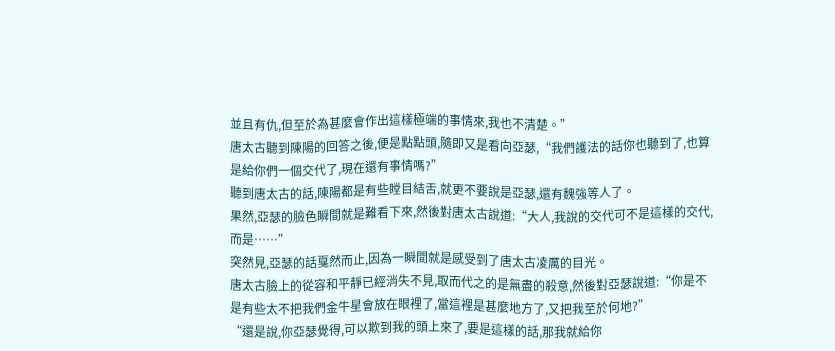並且有仇,但至於為甚麼會作出這樣極端的事情來,我也不清楚。”
唐太古聽到陳陽的回答之後,便是點點頭,隨即又是看向亞瑟,“我們護法的話你也聽到了,也算是給你們一個交代了,現在還有事情嗎?”
聽到唐太古的話,陳陽都是有些瞠目結舌,就更不要說是亞瑟,還有魏強等人了。
果然,亞瑟的臉色瞬間就是難看下來,然後對唐太古說道:“大人,我說的交代可不是這樣的交代,而是……”
突然見,亞瑟的話戛然而止,因為一瞬間就是感受到了唐太古凌厲的目光。
唐太古臉上的從容和平靜已經消失不見,取而代之的是無盡的殺意,然後對亞瑟說道:“你是不是有些太不把我們金牛星會放在眼裡了,當這裡是甚麼地方了,又把我至於何地?”
“還是說,你亞瑟覺得,可以欺到我的頭上來了,要是這樣的話,那我就給你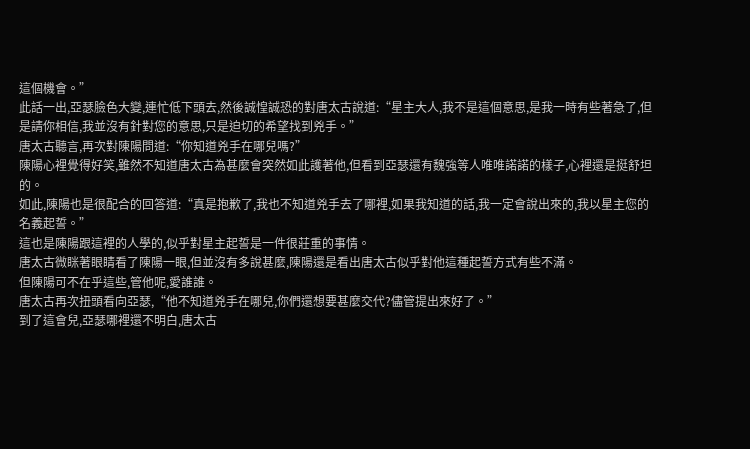這個機會。”
此話一出,亞瑟臉色大變,連忙低下頭去,然後誠惶誠恐的對唐太古說道:“星主大人,我不是這個意思,是我一時有些著急了,但是請你相信,我並沒有針對您的意思,只是迫切的希望找到兇手。”
唐太古聽言,再次對陳陽問道:“你知道兇手在哪兒嗎?”
陳陽心裡覺得好笑,雖然不知道唐太古為甚麼會突然如此護著他,但看到亞瑟還有魏強等人唯唯諾諾的樣子,心裡還是挺舒坦的。
如此,陳陽也是很配合的回答道:“真是抱歉了,我也不知道兇手去了哪裡,如果我知道的話,我一定會說出來的,我以星主您的名義起誓。”
這也是陳陽跟這裡的人學的,似乎對星主起誓是一件很莊重的事情。
唐太古微眯著眼睛看了陳陽一眼,但並沒有多說甚麼,陳陽還是看出唐太古似乎對他這種起誓方式有些不滿。
但陳陽可不在乎這些,管他呢,愛誰誰。
唐太古再次扭頭看向亞瑟,“他不知道兇手在哪兒,你們還想要甚麼交代?儘管提出來好了。”
到了這會兒,亞瑟哪裡還不明白,唐太古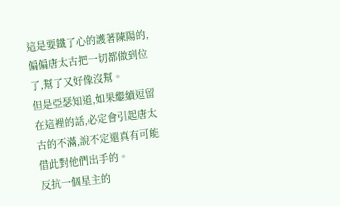這是要鐵了心的護著陳陽的,偏偏唐太古把一切都做到位了,幫了又好像沒幫。
但是亞瑟知道,如果繼續逗留在這裡的話,必定會引起唐太古的不滿,說不定還真有可能借此對他們出手的。
反抗一個星主的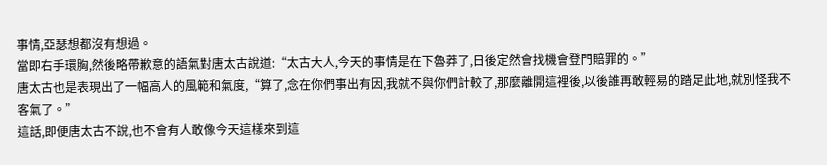事情,亞瑟想都沒有想過。
當即右手環胸,然後略帶歉意的語氣對唐太古說道:“太古大人,今天的事情是在下魯莽了,日後定然會找機會登門賠罪的。”
唐太古也是表現出了一幅高人的風範和氣度,“算了,念在你們事出有因,我就不與你們計較了,那麼離開這裡後,以後誰再敢輕易的踏足此地,就別怪我不客氣了。”
這話,即便唐太古不說,也不會有人敢像今天這樣來到這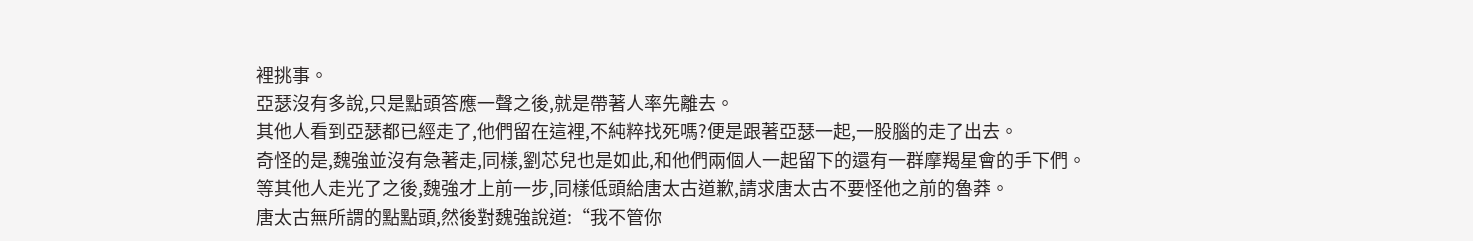裡挑事。
亞瑟沒有多說,只是點頭答應一聲之後,就是帶著人率先離去。
其他人看到亞瑟都已經走了,他們留在這裡,不純粹找死嗎?便是跟著亞瑟一起,一股腦的走了出去。
奇怪的是,魏強並沒有急著走,同樣,劉芯兒也是如此,和他們兩個人一起留下的還有一群摩羯星會的手下們。
等其他人走光了之後,魏強才上前一步,同樣低頭給唐太古道歉,請求唐太古不要怪他之前的魯莽。
唐太古無所謂的點點頭,然後對魏強說道:“我不管你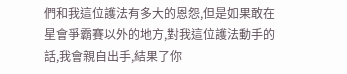們和我這位護法有多大的恩怨,但是如果敢在星會爭霸賽以外的地方,對我這位護法動手的話,我會親自出手,結果了你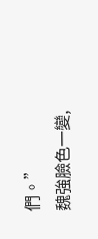們。”
魏強臉色一變,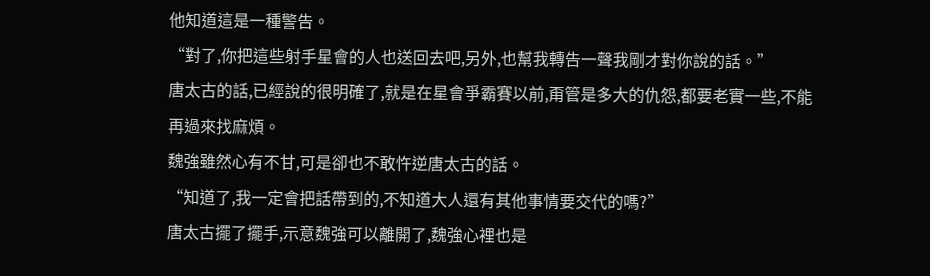他知道這是一種警告。
“對了,你把這些射手星會的人也送回去吧,另外,也幫我轉告一聲我剛才對你說的話。”
唐太古的話,已經說的很明確了,就是在星會爭霸賽以前,甭管是多大的仇怨,都要老實一些,不能再過來找麻煩。
魏強雖然心有不甘,可是卻也不敢忤逆唐太古的話。
“知道了,我一定會把話帶到的,不知道大人還有其他事情要交代的嗎?”
唐太古擺了擺手,示意魏強可以離開了,魏強心裡也是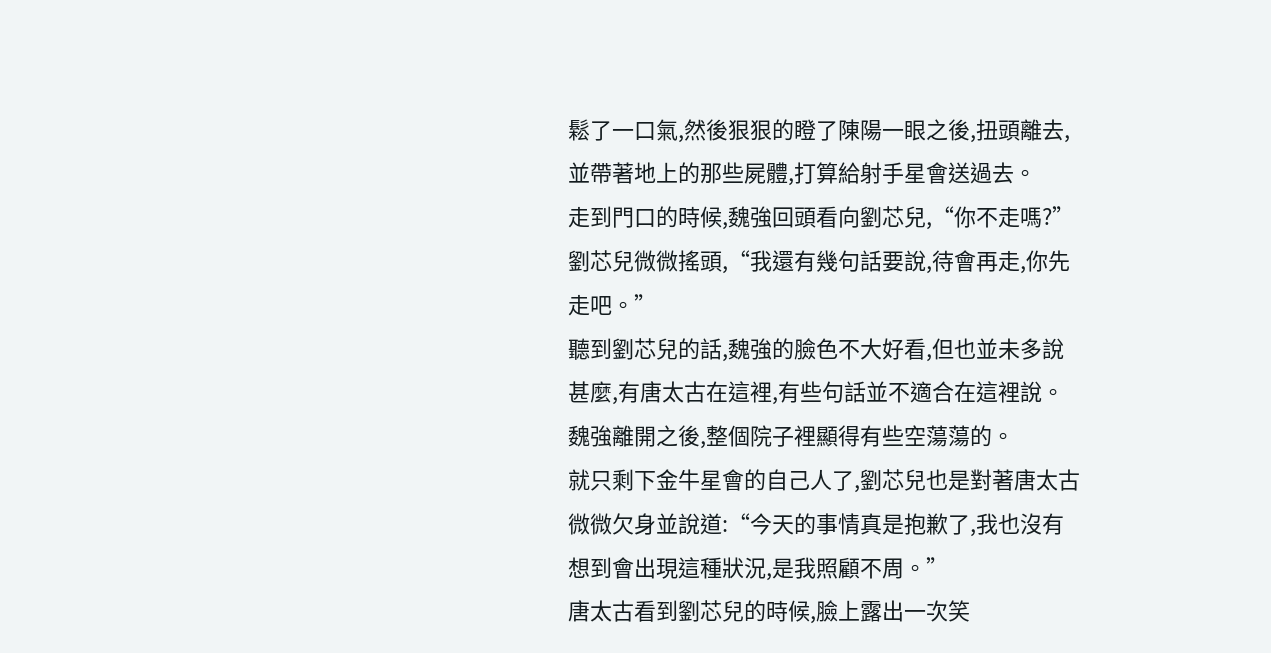鬆了一口氣,然後狠狠的瞪了陳陽一眼之後,扭頭離去,並帶著地上的那些屍體,打算給射手星會送過去。
走到門口的時候,魏強回頭看向劉芯兒,“你不走嗎?”
劉芯兒微微搖頭,“我還有幾句話要說,待會再走,你先走吧。”
聽到劉芯兒的話,魏強的臉色不大好看,但也並未多說甚麼,有唐太古在這裡,有些句話並不適合在這裡說。
魏強離開之後,整個院子裡顯得有些空蕩蕩的。
就只剩下金牛星會的自己人了,劉芯兒也是對著唐太古微微欠身並說道:“今天的事情真是抱歉了,我也沒有想到會出現這種狀況,是我照顧不周。”
唐太古看到劉芯兒的時候,臉上露出一次笑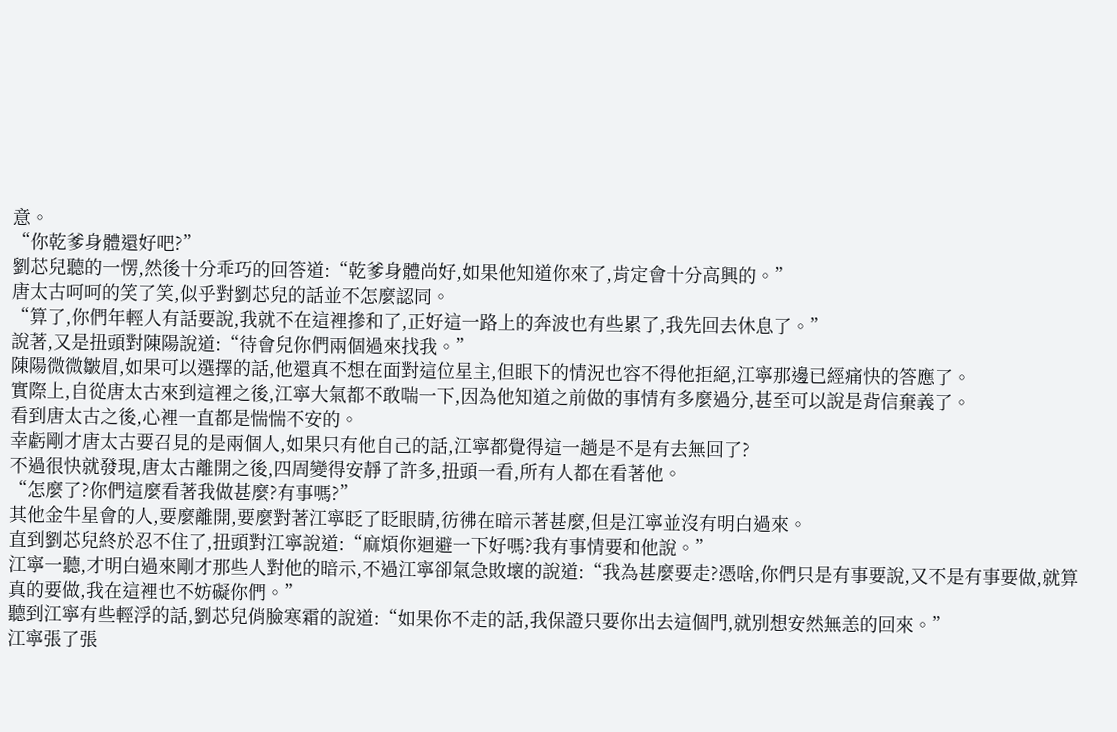意。
“你乾爹身體還好吧?”
劉芯兒聽的一愣,然後十分乖巧的回答道:“乾爹身體尚好,如果他知道你來了,肯定會十分高興的。”
唐太古呵呵的笑了笑,似乎對劉芯兒的話並不怎麼認同。
“算了,你們年輕人有話要說,我就不在這裡摻和了,正好這一路上的奔波也有些累了,我先回去休息了。”
說著,又是扭頭對陳陽說道:“待會兒你們兩個過來找我。”
陳陽微微皺眉,如果可以選擇的話,他還真不想在面對這位星主,但眼下的情況也容不得他拒絕,江寧那邊已經痛快的答應了。
實際上,自從唐太古來到這裡之後,江寧大氣都不敢喘一下,因為他知道之前做的事情有多麼過分,甚至可以說是背信棄義了。
看到唐太古之後,心裡一直都是惴惴不安的。
幸虧剛才唐太古要召見的是兩個人,如果只有他自己的話,江寧都覺得這一趟是不是有去無回了?
不過很快就發現,唐太古離開之後,四周變得安靜了許多,扭頭一看,所有人都在看著他。
“怎麼了?你們這麼看著我做甚麼?有事嗎?”
其他金牛星會的人,要麼離開,要麼對著江寧眨了眨眼睛,彷彿在暗示著甚麼,但是江寧並沒有明白過來。
直到劉芯兒終於忍不住了,扭頭對江寧說道:“麻煩你迴避一下好嗎?我有事情要和他說。”
江寧一聽,才明白過來剛才那些人對他的暗示,不過江寧卻氣急敗壞的說道:“我為甚麼要走?憑啥,你們只是有事要說,又不是有事要做,就算真的要做,我在這裡也不妨礙你們。”
聽到江寧有些輕浮的話,劉芯兒俏臉寒霜的說道:“如果你不走的話,我保證只要你出去這個門,就別想安然無恙的回來。”
江寧張了張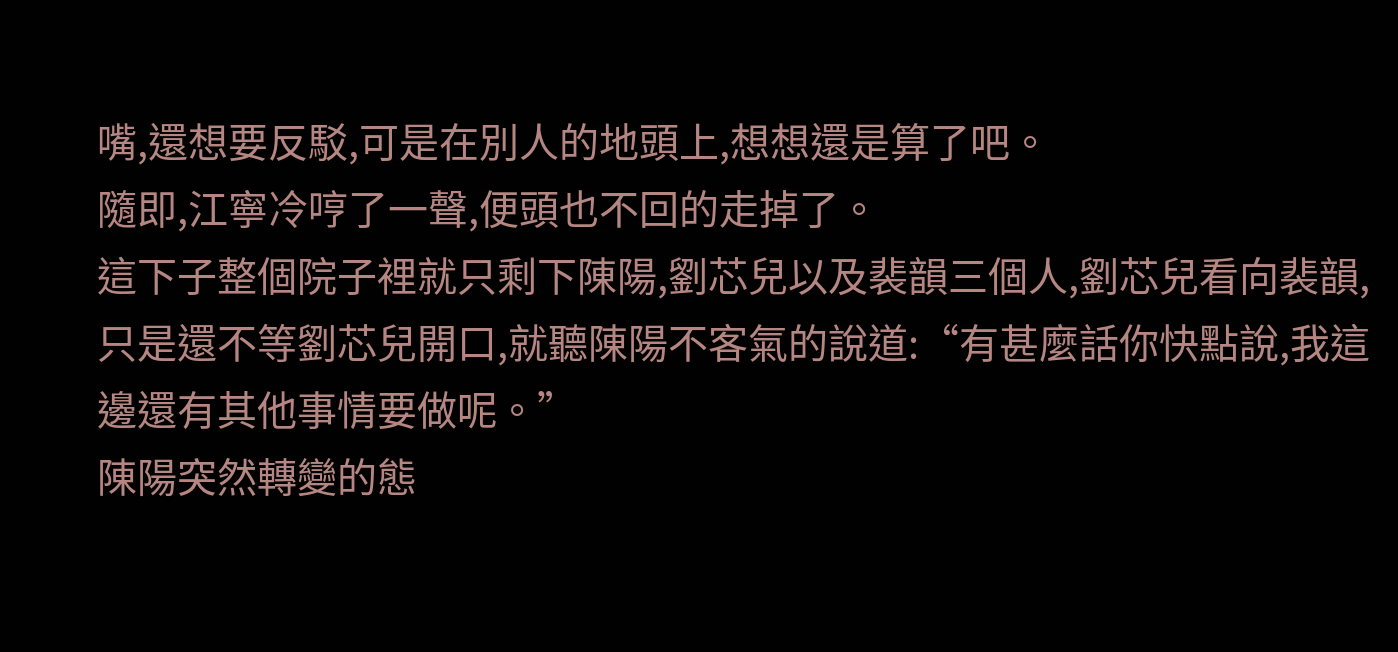嘴,還想要反駁,可是在別人的地頭上,想想還是算了吧。
隨即,江寧冷哼了一聲,便頭也不回的走掉了。
這下子整個院子裡就只剩下陳陽,劉芯兒以及裴韻三個人,劉芯兒看向裴韻,只是還不等劉芯兒開口,就聽陳陽不客氣的說道:“有甚麼話你快點說,我這邊還有其他事情要做呢。”
陳陽突然轉變的態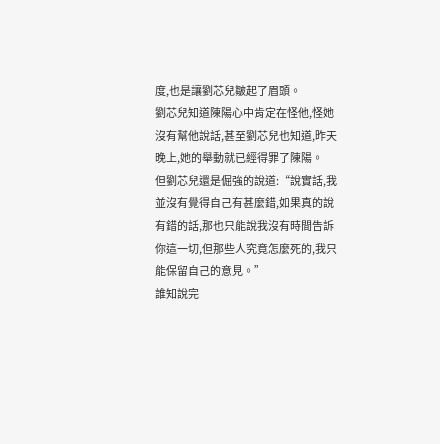度,也是讓劉芯兒皺起了眉頭。
劉芯兒知道陳陽心中肯定在怪他,怪她沒有幫他說話,甚至劉芯兒也知道,昨天晚上,她的舉動就已經得罪了陳陽。
但劉芯兒還是倔強的說道:“說實話,我並沒有覺得自己有甚麼錯,如果真的說有錯的話,那也只能說我沒有時間告訴你這一切,但那些人究竟怎麼死的,我只能保留自己的意見。”
誰知說完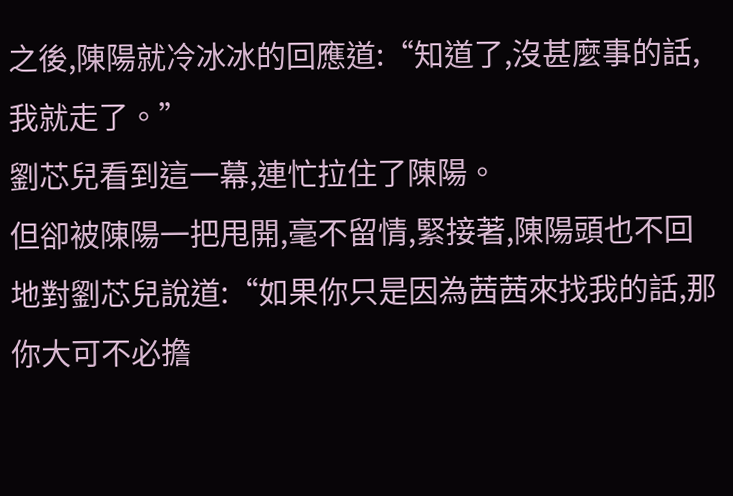之後,陳陽就冷冰冰的回應道:“知道了,沒甚麼事的話,我就走了。”
劉芯兒看到這一幕,連忙拉住了陳陽。
但卻被陳陽一把甩開,毫不留情,緊接著,陳陽頭也不回地對劉芯兒說道:“如果你只是因為茜茜來找我的話,那你大可不必擔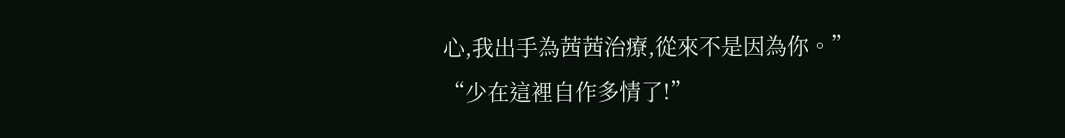心,我出手為茜茜治療,從來不是因為你。”
“少在這裡自作多情了!”